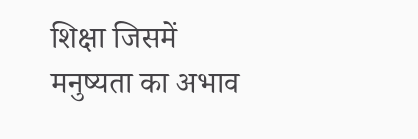शिक्षा जिसमें मनुष्यता का अभाव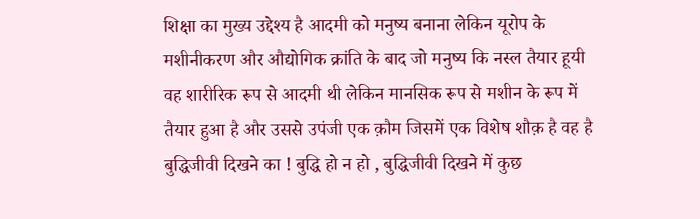शिक्षा का मुख्य उद्देश्य है आदमी को मनुष्य बनाना लेकिन यूरोप के मशीनीकरण और औद्योगिक क्रांति के बाद जो मनुष्य कि नस्ल तैयार हूयी वह शारीरिक रूप से आदमी थी लेकिन मानसिक रूप से मशीन के रूप में तैयार हुआ है और उससे उपंजी एक क़ौम जिसमें एक विशेष शौक़ है वह है बुद्धिजीवी दिखने का ! बुद्धि हो न हो , बुद्धिजीवी दिखने में कुछ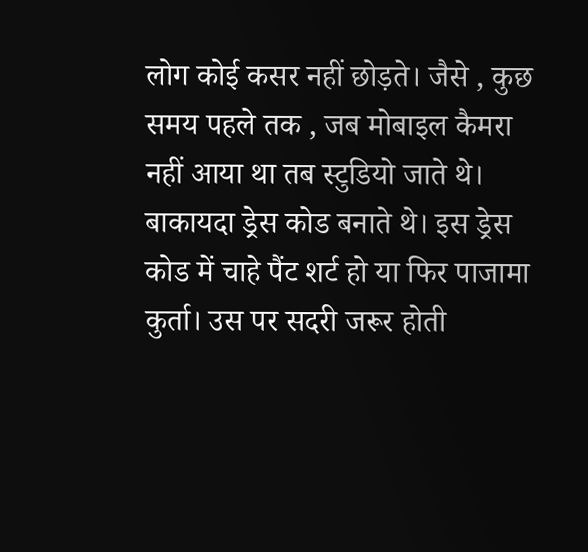लोग कोई कसर नहीं छोड़ते। जैसे , कुछ समय पहले तक , जब मोबाइल कैमरा नहीं आया था तब स्टुडियो जाते थे। बाकायदा ड्रेस कोड बनाते थे। इस ड्रेस कोड में चाहे पैंट शर्ट हो या फिर पाजामा कुर्ता। उस पर सदरी जरूर होती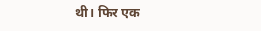थी। फिर एक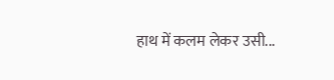हाथ में कलम लेकर उसी...